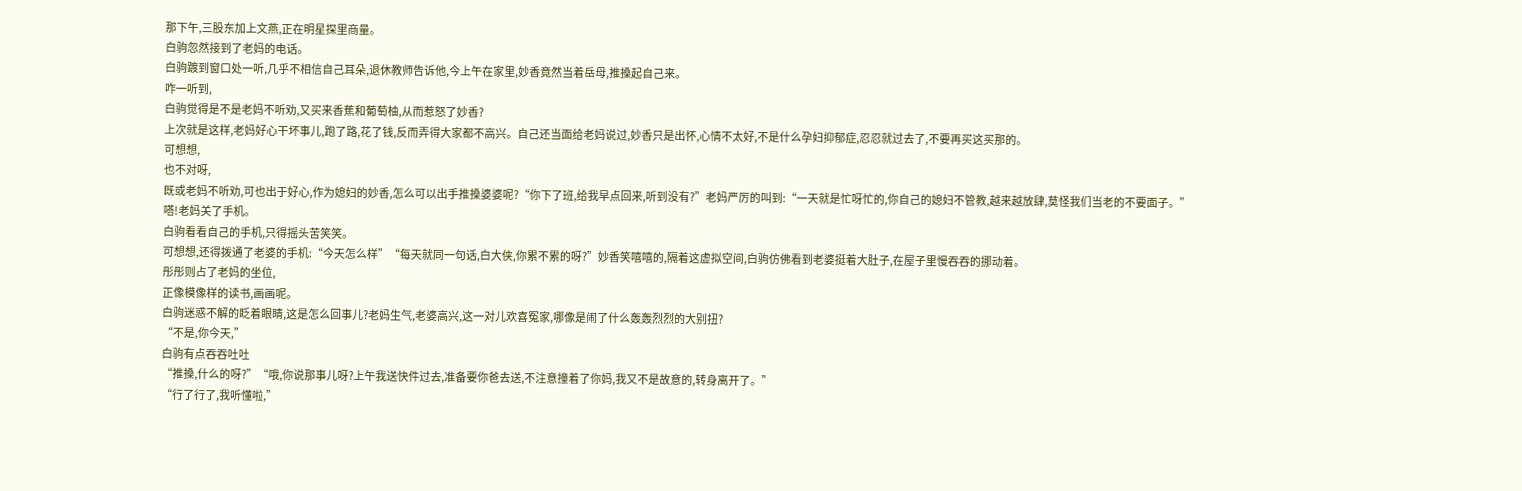那下午,三股东加上文燕,正在明星探里商量。
白驹忽然接到了老妈的电话。
白驹踱到窗口处一听,几乎不相信自己耳朵,退休教师告诉他,今上午在家里,妙香竟然当着岳母,推搡起自己来。
咋一听到,
白驹觉得是不是老妈不听劝,又买来香蕉和葡萄柚,从而惹怒了妙香?
上次就是这样,老妈好心干坏事儿,跑了路,花了钱,反而弄得大家都不高兴。自己还当面给老妈说过,妙香只是出怀,心情不太好,不是什么孕妇抑郁症,忍忍就过去了,不要再买这买那的。
可想想,
也不对呀,
既或老妈不听劝,可也出于好心,作为媳妇的妙香,怎么可以出手推搡婆婆呢?“你下了班,给我早点回来,听到没有?”老妈严厉的叫到:“一天就是忙呀忙的,你自己的媳妇不管教,越来越放肆,莫怪我们当老的不要面子。”
嗒!老妈关了手机。
白驹看看自己的手机,只得摇头苦笑笑。
可想想,还得拨通了老婆的手机:“今天怎么样”“每天就同一句话,白大侠,你累不累的呀?”妙香笑嘻嘻的,隔着这虚拟空间,白驹仿佛看到老婆挺着大肚子,在屋子里慢吞吞的挪动着。
彤彤则占了老妈的坐位,
正像模像样的读书,画画呢。
白驹迷惑不解的眨着眼睛,这是怎么回事儿?老妈生气,老婆高兴,这一对儿欢喜冤家,哪像是闹了什么轰轰烈烈的大别扭?
“不是,你今天,”
白驹有点吞吞吐吐
“推搡,什么的呀?”“哦,你说那事儿呀?上午我送快件过去,准备要你爸去送,不注意撞着了你妈,我又不是故意的,转身离开了。”
“行了行了,我听懂啦,”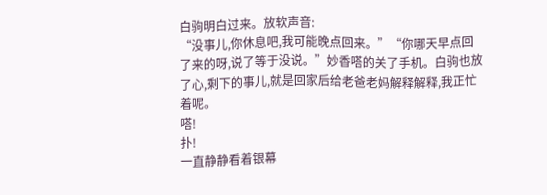白驹明白过来。放软声音:
“没事儿,你休息吧,我可能晚点回来。”“你哪天早点回了来的呀,说了等于没说。”妙香嗒的关了手机。白驹也放了心,剩下的事儿,就是回家后给老爸老妈解释解释,我正忙着呢。
嗒!
扑!
一直静静看着银幕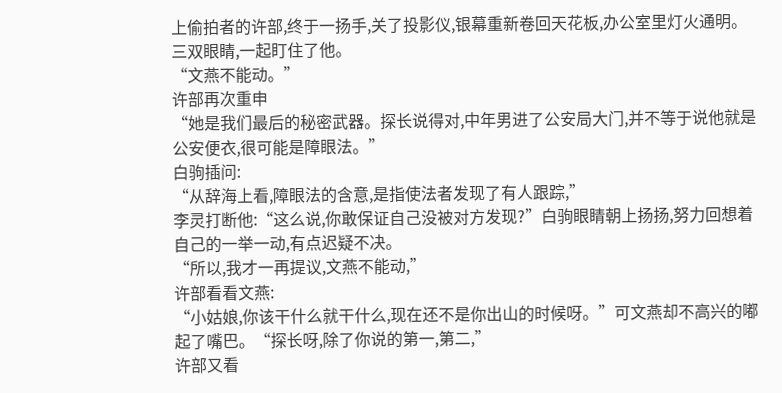上偷拍者的许部,终于一扬手,关了投影仪,银幕重新卷回天花板,办公室里灯火通明。三双眼睛,一起盯住了他。
“文燕不能动。”
许部再次重申
“她是我们最后的秘密武器。探长说得对,中年男进了公安局大门,并不等于说他就是公安便衣,很可能是障眼法。”
白驹插问:
“从辞海上看,障眼法的含意,是指使法者发现了有人跟踪,”
李灵打断他:“这么说,你敢保证自己没被对方发现?”白驹眼睛朝上扬扬,努力回想着自己的一举一动,有点迟疑不决。
“所以,我才一再提议,文燕不能动,”
许部看看文燕:
“小姑娘,你该干什么就干什么,现在还不是你出山的时候呀。”可文燕却不高兴的嘟起了嘴巴。“探长呀,除了你说的第一,第二,”
许部又看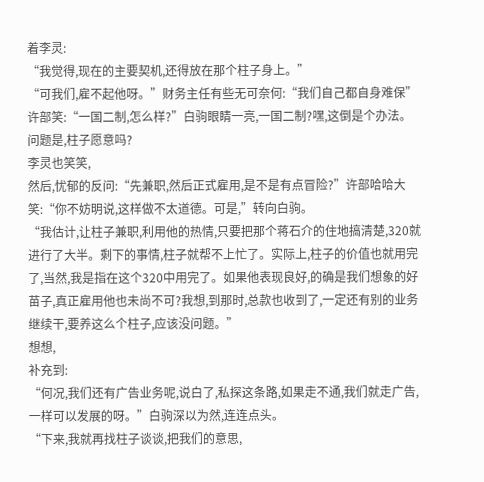着李灵:
“我觉得,现在的主要契机,还得放在那个柱子身上。”
“可我们,雇不起他呀。”财务主任有些无可奈何:“我们自己都自身难保”许部笑:“一国二制,怎么样?”白驹眼睛一亮,一国二制?嘿,这倒是个办法。
问题是,柱子愿意吗?
李灵也笑笑,
然后,忧郁的反问:“先兼职,然后正式雇用,是不是有点冒险?”许部哈哈大笑:“你不妨明说,这样做不太道德。可是,”转向白驹。
“我估计,让柱子兼职,利用他的热情,只要把那个蒋石介的住地搞清楚,320就进行了大半。剩下的事情,柱子就帮不上忙了。实际上,柱子的价值也就用完了,当然,我是指在这个320中用完了。如果他表现良好,的确是我们想象的好苗子,真正雇用他也未尚不可?我想,到那时,总款也收到了,一定还有别的业务继续干,要养这么个柱子,应该没问题。”
想想,
补充到:
“何况,我们还有广告业务呢,说白了,私探这条路,如果走不通,我们就走广告,一样可以发展的呀。”白驹深以为然,连连点头。
“下来,我就再找柱子谈谈,把我们的意思,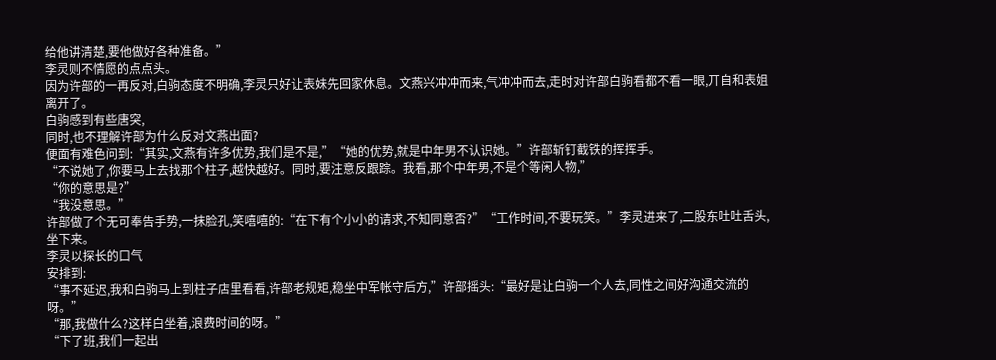给他讲清楚,要他做好各种准备。”
李灵则不情愿的点点头。
因为许部的一再反对,白驹态度不明确,李灵只好让表妹先回家休息。文燕兴冲冲而来,气冲冲而去,走时对许部白驹看都不看一眼,丌自和表姐离开了。
白驹感到有些唐突,
同时,也不理解许部为什么反对文燕出面?
便面有难色问到:“其实,文燕有许多优势,我们是不是,”“她的优势,就是中年男不认识她。”许部斩钉截铁的挥挥手。
“不说她了,你要马上去找那个柱子,越快越好。同时,要注意反跟踪。我看,那个中年男,不是个等闲人物,”
“你的意思是?”
“我没意思。”
许部做了个无可奉告手势,一抹脸孔,笑嘻嘻的:“在下有个小小的请求,不知同意否?”“工作时间,不要玩笑。”李灵进来了,二股东吐吐舌头,坐下来。
李灵以探长的口气
安排到:
“事不延迟,我和白驹马上到柱子店里看看,许部老规矩,稳坐中军帐守后方,”许部摇头:“最好是让白驹一个人去,同性之间好沟通交流的呀。”
“那,我做什么?这样白坐着,浪费时间的呀。”
“下了班,我们一起出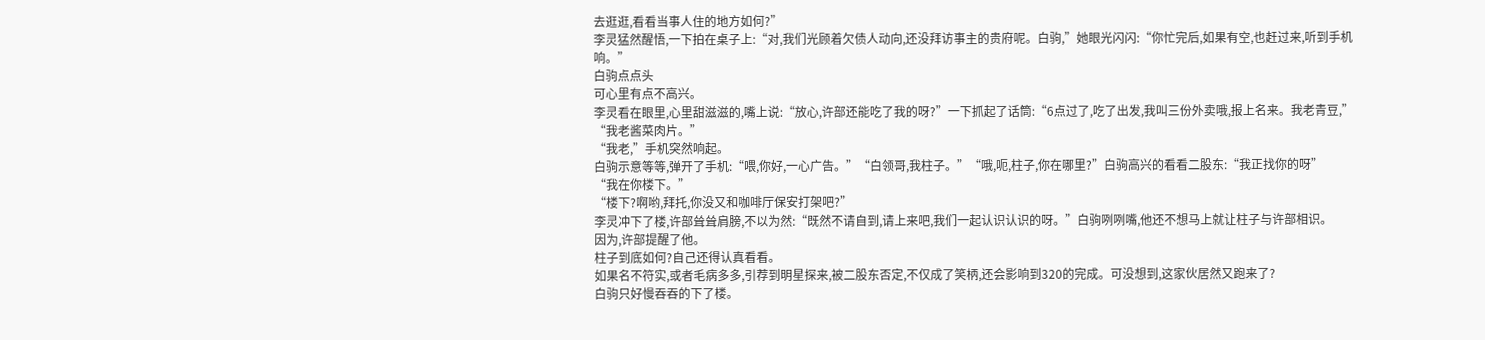去逛逛,看看当事人住的地方如何?”
李灵猛然醒悟,一下拍在桌子上:“对,我们光顾着欠债人动向,还没拜访事主的贵府呢。白驹,”她眼光闪闪:“你忙完后,如果有空,也赶过来,听到手机响。”
白驹点点头
可心里有点不高兴。
李灵看在眼里,心里甜滋滋的,嘴上说:“放心,许部还能吃了我的呀?”一下抓起了话筒:“6点过了,吃了出发,我叫三份外卖哦,报上名来。我老青豆,”
“我老酱菜肉片。”
“我老,”手机突然响起。
白驹示意等等,弹开了手机:“喂,你好,一心广告。”“白领哥,我柱子。”“哦,呃,柱子,你在哪里?”白驹高兴的看看二股东:“我正找你的呀”
“我在你楼下。”
“楼下?啊哟,拜托,你没又和咖啡厅保安打架吧?”
李灵冲下了楼,许部耸耸肩膀,不以为然:“既然不请自到,请上来吧,我们一起认识认识的呀。”白驹咧咧嘴,他还不想马上就让柱子与许部相识。
因为,许部提醒了他。
柱子到底如何?自己还得认真看看。
如果名不符实,或者毛病多多,引荐到明星探来,被二股东否定,不仅成了笑柄,还会影响到320的完成。可没想到,这家伙居然又跑来了?
白驹只好慢吞吞的下了楼。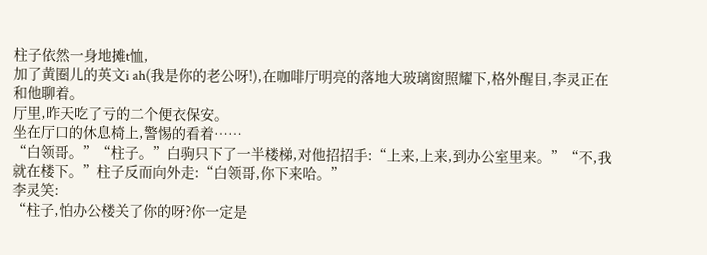柱子依然一身地摊t恤,
加了黄圈儿的英文i ah(我是你的老公呀!),在咖啡厅明亮的落地大玻璃窗照耀下,格外醒目,李灵正在和他聊着。
厅里,昨天吃了亏的二个便衣保安。
坐在厅口的休息椅上,警惕的看着……
“白领哥。”“柱子。”白驹只下了一半楼梯,对他招招手:“上来,上来,到办公室里来。”“不,我就在楼下。”柱子反而向外走:“白领哥,你下来哈。”
李灵笑:
“柱子,怕办公楼关了你的呀?你一定是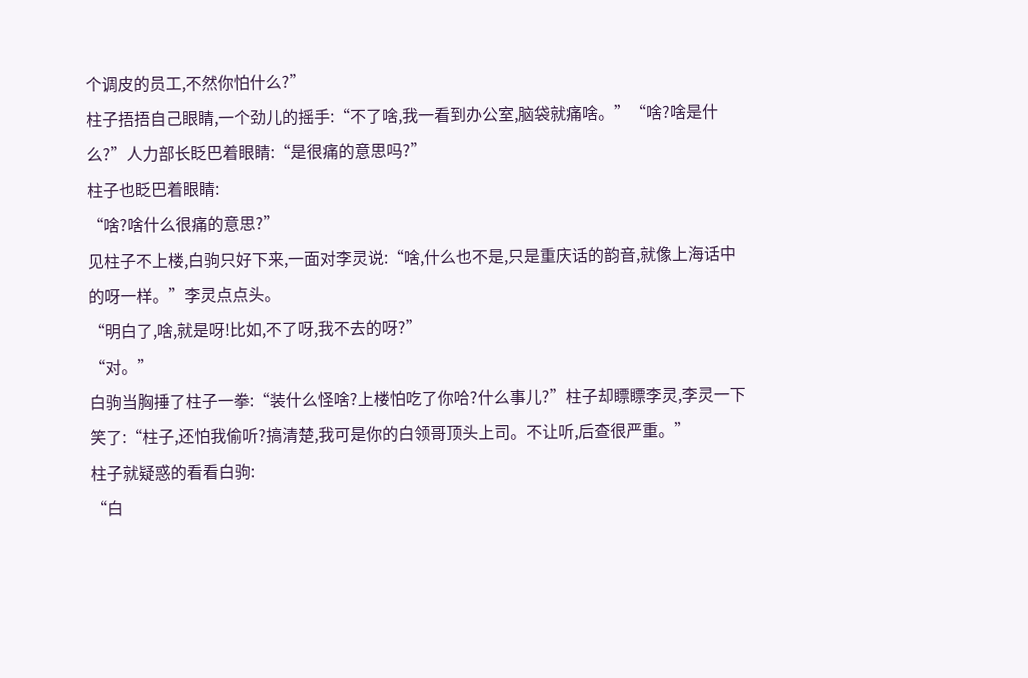个调皮的员工,不然你怕什么?”
柱子捂捂自己眼睛,一个劲儿的摇手:“不了啥,我一看到办公室,脑袋就痛啥。”“啥?啥是什么?”人力部长眨巴着眼睛:“是很痛的意思吗?”
柱子也眨巴着眼睛:
“啥?啥什么很痛的意思?”
见柱子不上楼,白驹只好下来,一面对李灵说:“啥,什么也不是,只是重庆话的韵音,就像上海话中的呀一样。”李灵点点头。
“明白了,啥,就是呀!比如,不了呀,我不去的呀?”
“对。”
白驹当胸捶了柱子一拳:“装什么怪啥?上楼怕吃了你哈?什么事儿?”柱子却瞟瞟李灵,李灵一下笑了:“柱子,还怕我偷听?搞清楚,我可是你的白领哥顶头上司。不让听,后查很严重。”
柱子就疑惑的看看白驹:
“白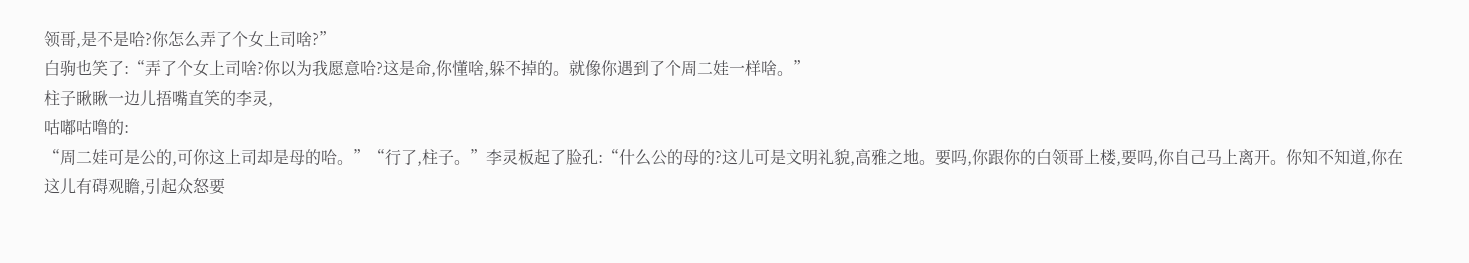领哥,是不是哈?你怎么弄了个女上司啥?”
白驹也笑了:“弄了个女上司啥?你以为我愿意哈?这是命,你懂啥,躲不掉的。就像你遇到了个周二娃一样啥。”
柱子瞅瞅一边儿捂嘴直笑的李灵,
咕嘟咕噜的:
“周二娃可是公的,可你这上司却是母的哈。”“行了,柱子。”李灵板起了脸孔:“什么公的母的?这儿可是文明礼貌,高雅之地。要吗,你跟你的白领哥上楼,要吗,你自己马上离开。你知不知道,你在这儿有碍观瞻,引起众怒要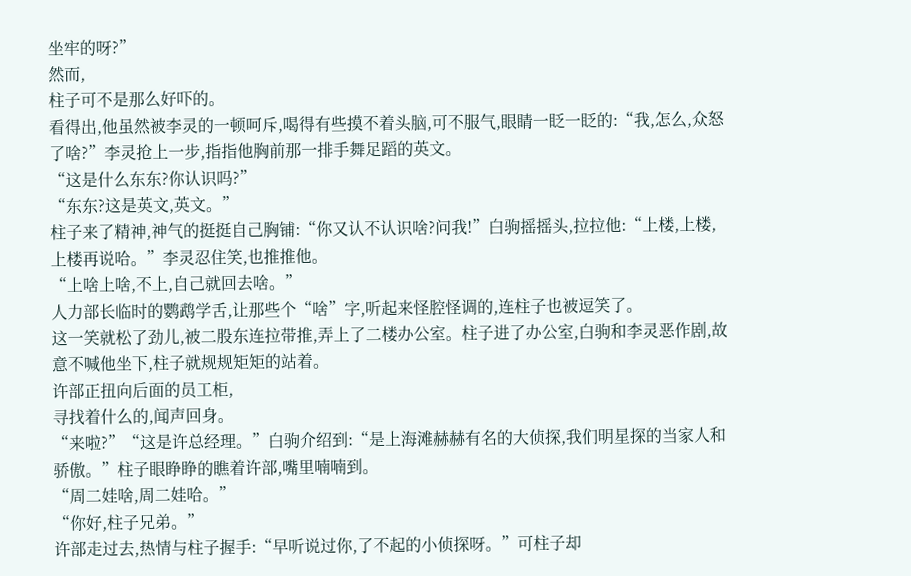坐牢的呀?”
然而,
柱子可不是那么好吓的。
看得出,他虽然被李灵的一顿呵斥,喝得有些摸不着头脑,可不服气,眼睛一眨一眨的:“我,怎么,众怒了啥?”李灵抢上一步,指指他胸前那一排手舞足蹈的英文。
“这是什么东东?你认识吗?”
“东东?这是英文,英文。”
柱子来了精神,神气的挺挺自己胸铺:“你又认不认识啥?问我!”白驹摇摇头,拉拉他:“上楼,上楼,上楼再说哈。”李灵忍住笑,也推推他。
“上啥上啥,不上,自己就回去啥。”
人力部长临时的鹦鹉学舌,让那些个“啥”字,听起来怪腔怪调的,连柱子也被逗笑了。
这一笑就松了劲儿,被二股东连拉带推,弄上了二楼办公室。柱子进了办公室,白驹和李灵恶作剧,故意不喊他坐下,柱子就规规矩矩的站着。
许部正扭向后面的员工柜,
寻找着什么的,闻声回身。
“来啦?”“这是许总经理。”白驹介绍到:“是上海滩赫赫有名的大侦探,我们明星探的当家人和骄傲。”柱子眼睁睁的瞧着许部,嘴里喃喃到。
“周二娃啥,周二娃哈。”
“你好,柱子兄弟。”
许部走过去,热情与柱子握手:“早听说过你,了不起的小侦探呀。”可柱子却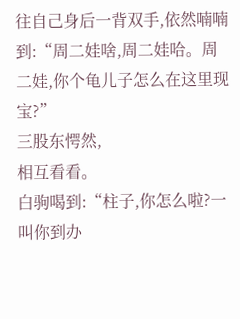往自己身后一背双手,依然喃喃到:“周二娃啥,周二娃哈。周二娃,你个龟儿子怎么在这里现宝?”
三股东愕然,
相互看看。
白驹喝到:“柱子,你怎么啦?一叫你到办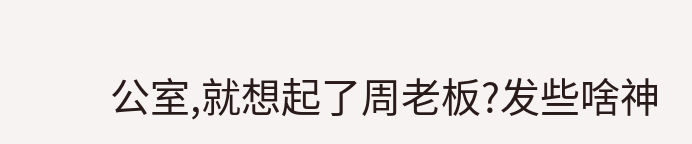公室,就想起了周老板?发些啥神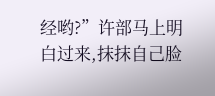经哟?”许部马上明白过来,抹抹自己脸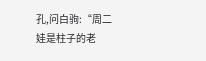孔,问白驹:“周二娃是柱子的老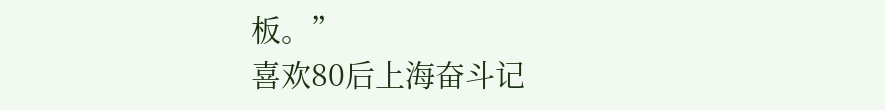板。”
喜欢80后上海奋斗记